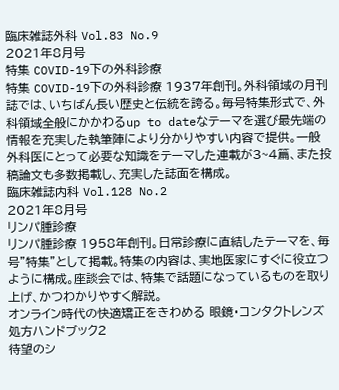臨床雑誌外科 Vol.83 No.9
2021年8月号
特集 COVID-19下の外科診療
特集 COVID-19下の外科診療 1937年創刊。外科領域の月刊誌では、いちばん長い歴史と伝統を誇る。毎号特集形式で、外科領域全般にかかわるup to dateなテーマを選び最先端の情報を充実した執筆陣により分かりやすい内容で提供。一般外科医にとって必要な知識をテーマした連載が3~4篇、また投稿論文も多数掲載し、充実した誌面を構成。
臨床雑誌内科 Vol.128 No.2
2021年8月号
リンパ腫診療
リンパ腫診療 1958年創刊。日常診療に直結したテーマを、毎号"特集"として掲載。特集の内容は、実地医家にすぐに役立つように構成。座談会では、特集で話題になっているものを取り上げ、かつわかりやすく解説。
オンライン時代の快適矯正をきわめる 眼鏡・コンタクトレンズ処方ハンドブック2
待望のシ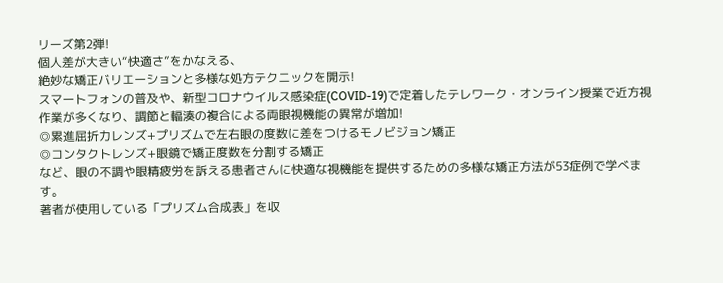リーズ第2弾!
個人差が大きい“快適さ”をかなえる、
絶妙な矯正バリエーションと多様な処方テクニックを開示!
スマートフォンの普及や、新型コロナウイルス感染症(COVID-19)で定着したテレワーク・オンライン授業で近方視作業が多くなり、調節と輻湊の複合による両眼視機能の異常が増加!
◎累進屈折力レンズ+プリズムで左右眼の度数に差をつけるモノビジョン矯正
◎コンタクトレンズ+眼鏡で矯正度数を分割する矯正
など、眼の不調や眼精疲労を訴える患者さんに快適な視機能を提供するための多様な矯正方法が53症例で学べます。
著者が使用している「プリズム合成表」を収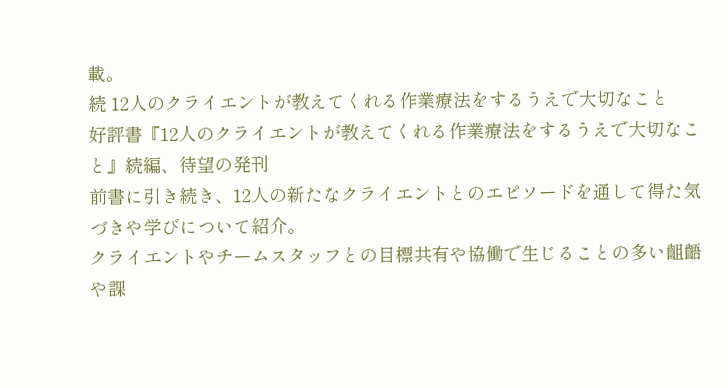載。
続 12人のクライエントが教えてくれる作業療法をするうえで大切なこと
好評書『12人のクライエントが教えてくれる作業療法をするうえで大切なこと』続編、待望の発刊
前書に引き続き、12人の新たなクライエントとのエピソードを通して得た気づきや学びについて紹介。
クライエントやチームスタッフとの目標共有や協働で生じることの多い齟齬や課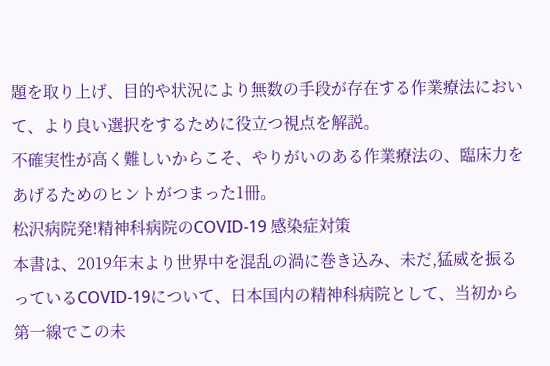題を取り上げ、目的や状況により無数の手段が存在する作業療法において、より良い選択をするために役立つ視点を解説。
不確実性が高く難しいからこそ、やりがいのある作業療法の、臨床力をあげるためのヒントがつまった1冊。
松沢病院発!精神科病院のCOVID-19 感染症対策
本書は、2019年末より世界中を混乱の渦に巻き込み、未だ,猛威を振るっているCOVID-19について、日本国内の精神科病院として、当初から第一線でこの未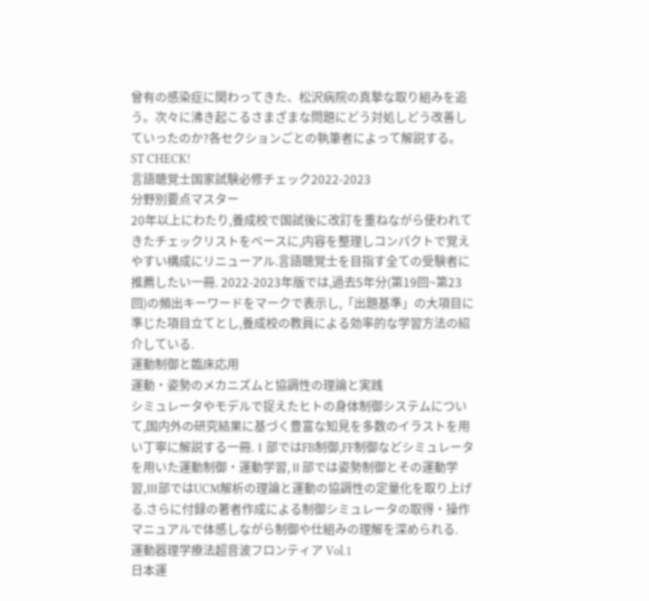曾有の感染症に関わってきた、松沢病院の真摯な取り組みを追う。次々に沸き起こるさまざまな問題にどう対処しどう改善していったのか?各セクションごとの執筆者によって解説する。
ST CHECK!
言語聴覚士国家試験必修チェック2022-2023
分野別要点マスター
20年以上にわたり,養成校で国試後に改訂を重ねながら使われてきたチェックリストをベースに,内容を整理しコンパクトで覚えやすい構成にリニューアル.言語聴覚士を目指す全ての受験者に推薦したい一冊. 2022-2023年版では,過去5年分(第19回~第23回)の頻出キーワードをマークで表示し,「出題基準」の大項目に準じた項目立てとし,養成校の教員による効率的な学習方法の紹介している.
運動制御と臨床応用
運動・姿勢のメカニズムと協調性の理論と実践
シミュレータやモデルで捉えたヒトの身体制御システムについて,国内外の研究結果に基づく豊富な知見を多数のイラストを用い丁寧に解説する一冊.Ⅰ部ではFB制御,FF制御などシミュレータを用いた運動制御・運動学習,Ⅱ部では姿勢制御とその運動学習,Ⅲ部ではUCM解析の理論と運動の協調性の定量化を取り上げる.さらに付録の著者作成による制御シミュレータの取得・操作マニュアルで体感しながら制御や仕組みの理解を深められる.
運動器理学療法超音波フロンティア Vol.1
日本運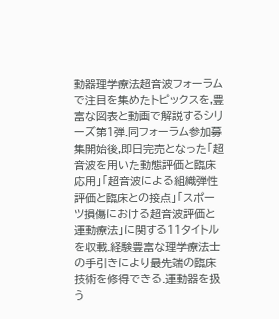動器理学療法超音波フォーラムで注目を集めたトピックスを,豊富な図表と動画で解説するシリーズ第1弾.同フォーラム参加募集開始後,即日完売となった「超音波を用いた動態評価と臨床応用」「超音波による組織弾性評価と臨床との接点」「スポーツ損傷における超音波評価と運動療法」に関する11タイトルを収載.経験豊富な理学療法士の手引きにより最先端の臨床技術を修得できる.運動器を扱う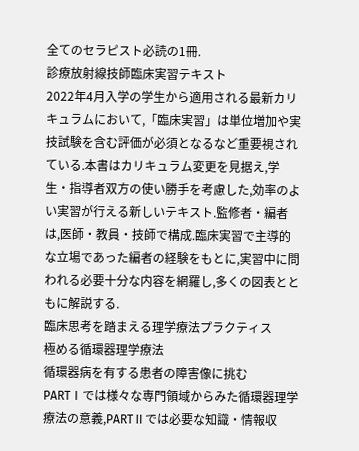全てのセラピスト必読の1冊.
診療放射線技師臨床実習テキスト
2022年4月入学の学生から適用される最新カリキュラムにおいて,「臨床実習」は単位増加や実技試験を含む評価が必須となるなど重要視されている.本書はカリキュラム変更を見据え,学生・指導者双方の使い勝手を考慮した,効率のよい実習が行える新しいテキスト.監修者・編者は,医師・教員・技師で構成.臨床実習で主導的な立場であった編者の経験をもとに,実習中に問われる必要十分な内容を網羅し,多くの図表とともに解説する.
臨床思考を踏まえる理学療法プラクティス
極める循環器理学療法
循環器病を有する患者の障害像に挑む
PARTⅠでは様々な専門領域からみた循環器理学療法の意義,PARTⅡでは必要な知識・情報収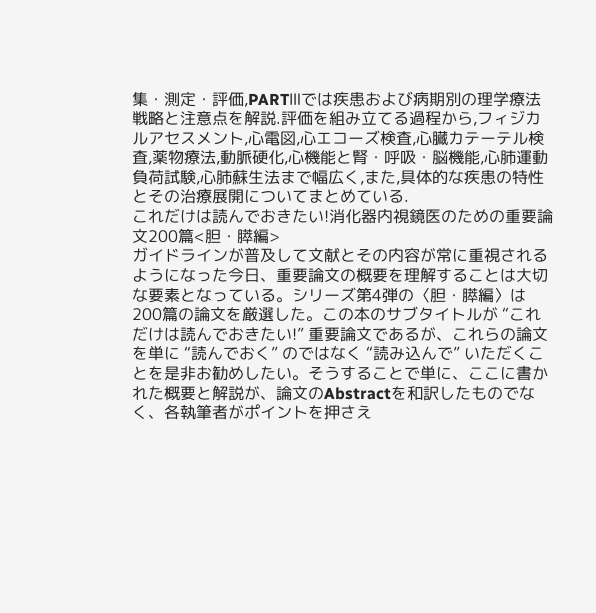集・測定・評価,PARTⅢでは疾患および病期別の理学療法戦略と注意点を解説.評価を組み立てる過程から,フィジカルアセスメント,心電図,心エコーズ検査,心臓カテーテル検査,薬物療法,動脈硬化,心機能と腎・呼吸・脳機能,心肺運動負荷試験,心肺蘇生法まで幅広く,また,具体的な疾患の特性とその治療展開についてまとめている.
これだけは読んでおきたい!消化器内視鏡医のための重要論文200篇<胆・膵編>
ガイドラインが普及して文献とその内容が常に重視されるようになった今日、重要論文の概要を理解することは大切な要素となっている。シリーズ第4弾の〈胆・膵編〉は200篇の論文を厳選した。この本のサブタイトルが “これだけは読んでおきたい!” 重要論文であるが、これらの論文を単に “読んでおく” のではなく “読み込んで” いただくことを是非お勧めしたい。そうすることで単に、ここに書かれた概要と解説が、論文のAbstractを和訳したものでなく、各執筆者がポイントを押さえ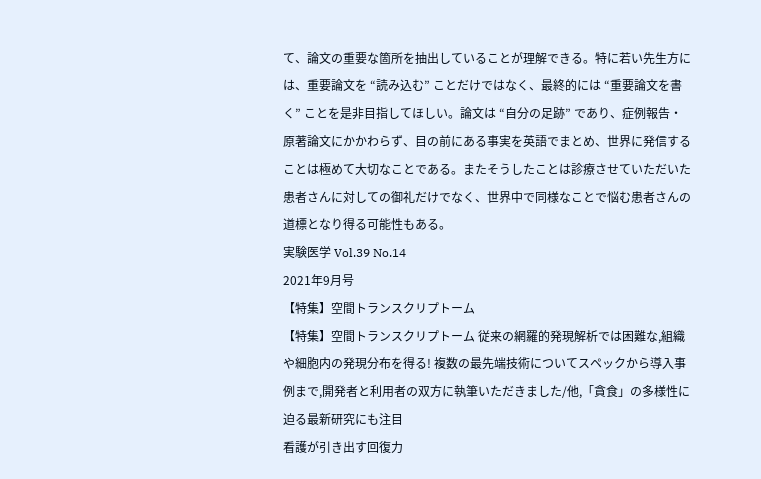て、論文の重要な箇所を抽出していることが理解できる。特に若い先生方には、重要論文を “読み込む” ことだけではなく、最終的には “重要論文を書く” ことを是非目指してほしい。論文は “自分の足跡” であり、症例報告・原著論文にかかわらず、目の前にある事実を英語でまとめ、世界に発信することは極めて大切なことである。またそうしたことは診療させていただいた患者さんに対しての御礼だけでなく、世界中で同様なことで悩む患者さんの道標となり得る可能性もある。
実験医学 Vol.39 No.14
2021年9月号
【特集】空間トランスクリプトーム
【特集】空間トランスクリプトーム 従来の網羅的発現解析では困難な,組織や細胞内の発現分布を得る! 複数の最先端技術についてスペックから導入事例まで,開発者と利用者の双方に執筆いただきました/他,「貪食」の多様性に迫る最新研究にも注目
看護が引き出す回復力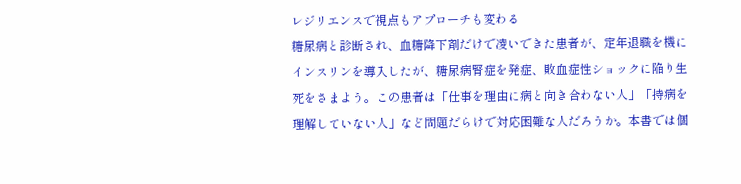レジリエンスで視点もアプローチも変わる
糖尿病と診断され、血糖降下剤だけで凌いできた患者が、定年退職を機にインスリンを導入したが、糖尿病腎症を発症、敗血症性ショックに陥り生死をさまよう。この患者は「仕事を理由に病と向き合わない人」「持病を理解していない人」など問題だらけで対応困難な人だろうか。本書では個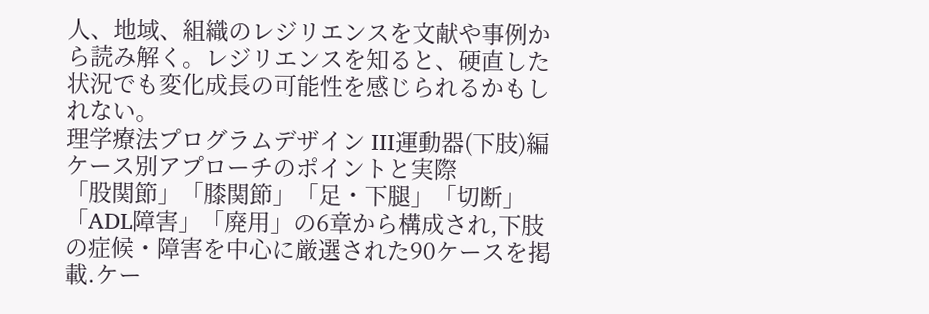人、地域、組織のレジリエンスを文献や事例から読み解く。レジリエンスを知ると、硬直した状況でも変化成長の可能性を感じられるかもしれない。
理学療法プログラムデザイン III運動器(下肢)編
ケース別アプローチのポイントと実際
「股関節」「膝関節」「足・下腿」「切断」「ADL障害」「廃用」の6章から構成され,下肢の症候・障害を中心に厳選された90ケースを掲載.ケー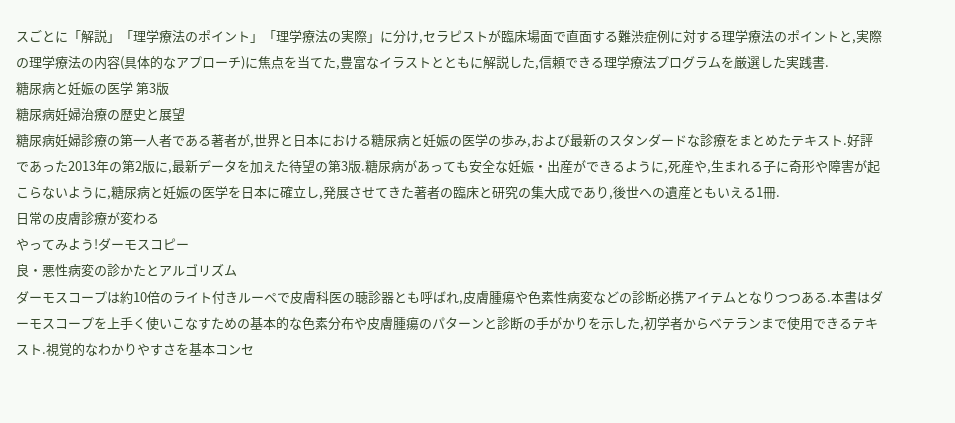スごとに「解説」「理学療法のポイント」「理学療法の実際」に分け,セラピストが臨床場面で直面する難渋症例に対する理学療法のポイントと,実際の理学療法の内容(具体的なアプローチ)に焦点を当てた,豊富なイラストとともに解説した,信頼できる理学療法プログラムを厳選した実践書.
糖尿病と妊娠の医学 第3版
糖尿病妊婦治療の歴史と展望
糖尿病妊婦診療の第一人者である著者が,世界と日本における糖尿病と妊娠の医学の歩み,および最新のスタンダードな診療をまとめたテキスト.好評であった2013年の第2版に,最新データを加えた待望の第3版.糖尿病があっても安全な妊娠・出産ができるように,死産や,生まれる子に奇形や障害が起こらないように,糖尿病と妊娠の医学を日本に確立し,発展させてきた著者の臨床と研究の集大成であり,後世への遺産ともいえる1冊.
日常の皮膚診療が変わる
やってみよう!ダーモスコピー
良・悪性病変の診かたとアルゴリズム
ダーモスコープは約10倍のライト付きルーペで皮膚科医の聴診器とも呼ばれ,皮膚腫瘍や色素性病変などの診断必携アイテムとなりつつある.本書はダーモスコープを上手く使いこなすための基本的な色素分布や皮膚腫瘍のパターンと診断の手がかりを示した,初学者からベテランまで使用できるテキスト.視覚的なわかりやすさを基本コンセ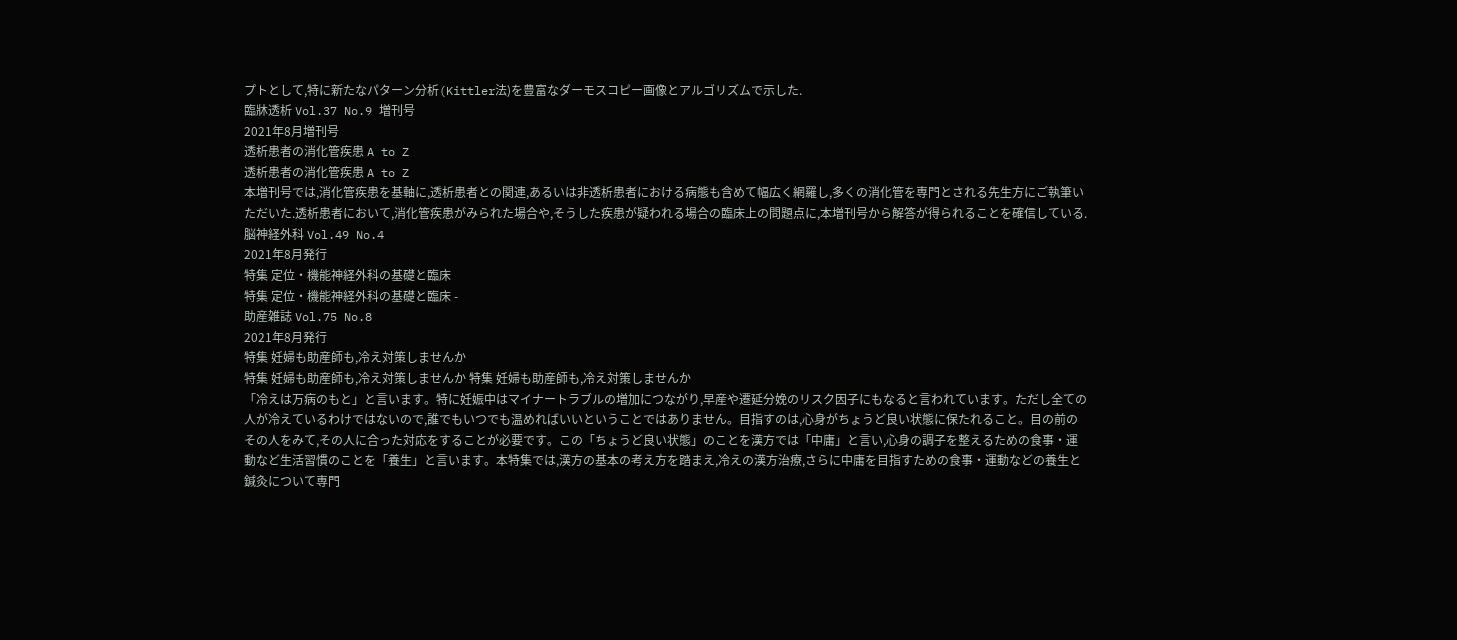プトとして,特に新たなパターン分析(Kittler法)を豊富なダーモスコピー画像とアルゴリズムで示した.
臨牀透析 Vol.37 No.9 増刊号
2021年8月増刊号
透析患者の消化管疾患 A to Z
透析患者の消化管疾患 A to Z
本増刊号では,消化管疾患を基軸に,透析患者との関連,あるいは非透析患者における病態も含めて幅広く網羅し,多くの消化管を専門とされる先生方にご執筆いただいた.透析患者において,消化管疾患がみられた場合や,そうした疾患が疑われる場合の臨床上の問題点に,本増刊号から解答が得られることを確信している.
脳神経外科 Vol.49 No.4
2021年8月発行
特集 定位・機能神経外科の基礎と臨床
特集 定位・機能神経外科の基礎と臨床 -
助産雑誌 Vol.75 No.8
2021年8月発行
特集 妊婦も助産師も,冷え対策しませんか
特集 妊婦も助産師も,冷え対策しませんか 特集 妊婦も助産師も,冷え対策しませんか
「冷えは万病のもと」と言います。特に妊娠中はマイナートラブルの増加につながり,早産や遷延分娩のリスク因子にもなると言われています。ただし全ての人が冷えているわけではないので,誰でもいつでも温めればいいということではありません。目指すのは,心身がちょうど良い状態に保たれること。目の前のその人をみて,その人に合った対応をすることが必要です。この「ちょうど良い状態」のことを漢方では「中庸」と言い,心身の調子を整えるための食事・運動など生活習慣のことを「養生」と言います。本特集では,漢方の基本の考え方を踏まえ,冷えの漢方治療,さらに中庸を目指すための食事・運動などの養生と鍼灸について専門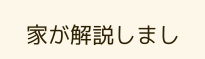家が解説しまし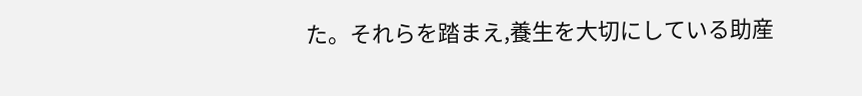た。それらを踏まえ,養生を大切にしている助産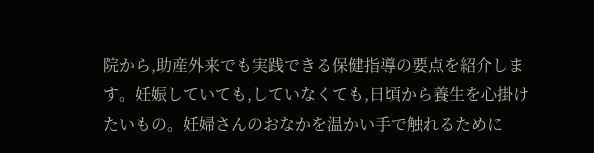院から,助産外来でも実践できる保健指導の要点を紹介します。妊娠していても,していなくても,日頃から養生を心掛けたいもの。妊婦さんのおなかを温かい手で触れるために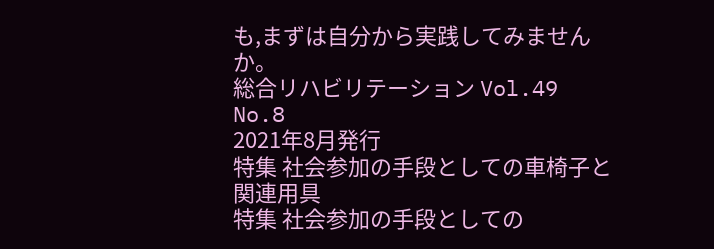も,まずは自分から実践してみませんか。
総合リハビリテーション Vol.49 No.8
2021年8月発行
特集 社会参加の手段としての車椅子と関連用具
特集 社会参加の手段としての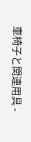車椅子と関連用具 -